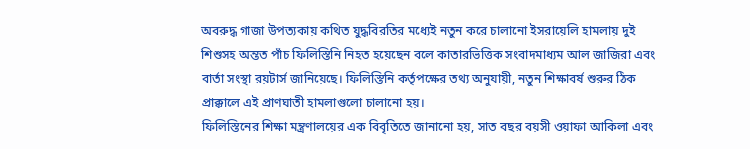অবরুদ্ধ গাজা উপত্যকায় কথিত যুদ্ধবিরতির মধ্যেই নতুন করে চালানো ইসরায়েলি হামলায় দুই শিশুসহ অন্তত পাঁচ ফিলিস্তিনি নিহত হয়েছেন বলে কাতারভিত্তিক সংবাদমাধ্যম আল জাজিরা এবং বার্তা সংস্থা রয়টার্স জানিয়েছে। ফিলিস্তিনি কর্তৃপক্ষের তথ্য অনুযায়ী, নতুন শিক্ষাবর্ষ শুরুর ঠিক প্রাক্কালে এই প্রাণঘাতী হামলাগুলো চালানো হয়।
ফিলিস্তিনের শিক্ষা মন্ত্রণালয়ের এক বিবৃতিতে জানানো হয়, সাত বছর বয়সী ওয়াফা আকিলা এবং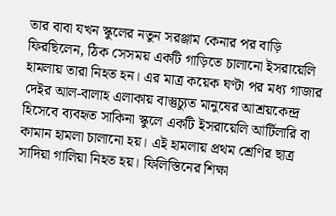তার বাবা যখন স্কুলের নতুন সরঞ্জাম কেনার পর বাড়ি ফিরছিলেন, ঠিক সেসময় একটি গাড়িতে চালানো ইসরায়েলি হামলায় তারা নিহত হন। এর মাত্র কয়েক ঘণ্টা পর মধ্য গাজার দেইর আল-বালাহ এলাকায় বাস্তুচ্যুত মানুষের আশ্রয়কেন্দ্র হিসেবে ব্যবহৃত সাকিনা স্কুলে একটি ইসরায়েলি আর্টিলারি বা কামান হামলা চালানো হয়। এই হামলায় প্রথম শ্রেণির ছাত্র সাদিয়া গালিয়া নিহত হয়। ফিলিস্তিনের শিক্ষা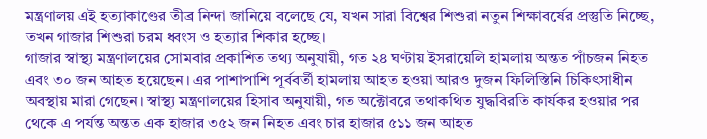মন্ত্রণালয় এই হত্যাকাণ্ডের তীব্র নিন্দা জানিয়ে বলেছে যে, যখন সারা বিশ্বের শিশুরা নতুন শিক্ষাবর্ষের প্রস্তুতি নিচ্ছে, তখন গাজার শিশুরা চরম ধ্বংস ও হত্যার শিকার হচ্ছে।
গাজার স্বাস্থ্য মন্ত্রণালয়ের সোমবার প্রকাশিত তথ্য অনুযায়ী, গত ২৪ ঘণ্টায় ইসরায়েলি হামলায় অন্তত পাঁচজন নিহত এবং ৩০ জন আহত হয়েছেন। এর পাশাপাশি পূর্ববর্তী হামলায় আহত হওয়া আরও দুজন ফিলিস্তিনি চিকিৎসাধীন অবস্থায় মারা গেছেন। স্বাস্থ্য মন্ত্রণালয়ের হিসাব অনুযায়ী, গত অক্টোবরে তথাকথিত যুদ্ধবিরতি কার্যকর হওয়ার পর থেকে এ পর্যন্ত অন্তত এক হাজার ৩৫২ জন নিহত এবং চার হাজার ৫১১ জন আহত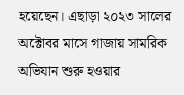হয়েছেন। এছাড়া ২০২৩ সালের অক্টোবর মাসে গাজায় সামরিক অভিযান শুরু হওয়ার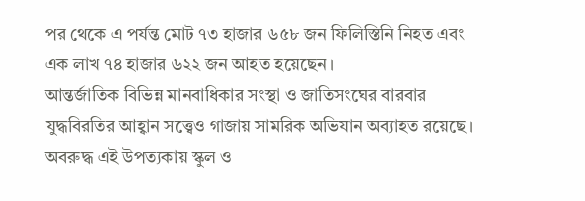পর থেকে এ পর্যন্ত মোট ৭৩ হাজার ৬৫৮ জন ফিলিস্তিনি নিহত এবং এক লাখ ৭৪ হাজার ৬২২ জন আহত হয়েছেন।
আন্তর্জাতিক বিভিন্ন মানবাধিকার সংস্থা ও জাতিসংঘের বারবার যুদ্ধবিরতির আহ্বান সত্ত্বেও গাজায় সামরিক অভিযান অব্যাহত রয়েছে। অবরুদ্ধ এই উপত্যকায় স্কুল ও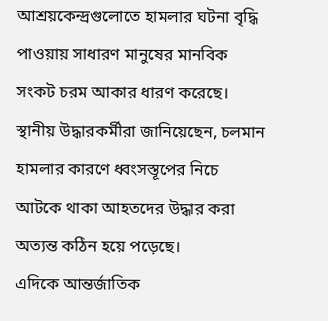আশ্রয়কেন্দ্রগুলোতে হামলার ঘটনা বৃদ্ধি পাওয়ায় সাধারণ মানুষের মানবিক সংকট চরম আকার ধারণ করেছে। স্থানীয় উদ্ধারকর্মীরা জানিয়েছেন, চলমান হামলার কারণে ধ্বংসস্তূপের নিচে আটকে থাকা আহতদের উদ্ধার করা অত্যন্ত কঠিন হয়ে পড়েছে।
এদিকে আন্তর্জাতিক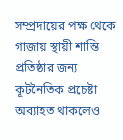সম্প্রদায়ের পক্ষ থেকে গাজায় স্থায়ী শান্তি প্রতিষ্ঠার জন্য কূটনৈতিক প্রচেষ্টা অব্যাহত থাকলেও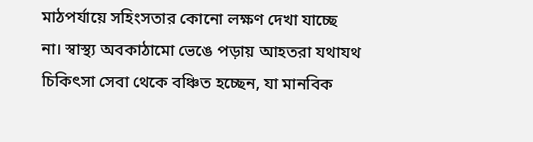মাঠপর্যায়ে সহিংসতার কোনো লক্ষণ দেখা যাচ্ছে না। স্বাস্থ্য অবকাঠামো ভেঙে পড়ায় আহতরা যথাযথ চিকিৎসা সেবা থেকে বঞ্চিত হচ্ছেন, যা মানবিক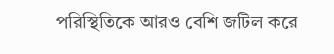পরিস্থিতিকে আরও বেশি জটিল করে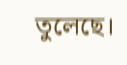তুলেছে।